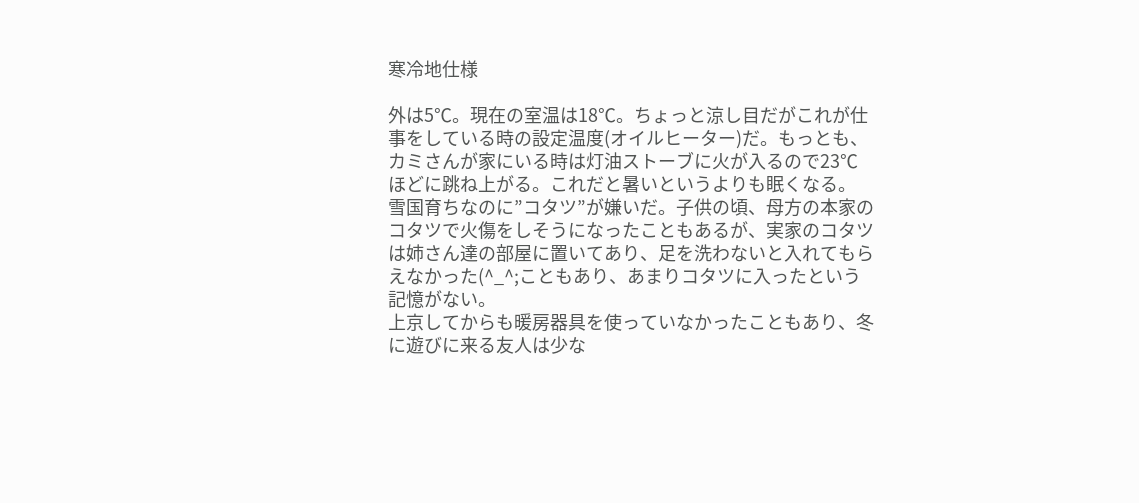寒冷地仕様

外は5℃。現在の室温は18℃。ちょっと涼し目だがこれが仕事をしている時の設定温度(オイルヒーター)だ。もっとも、カミさんが家にいる時は灯油ストーブに火が入るので23℃ほどに跳ね上がる。これだと暑いというよりも眠くなる。
雪国育ちなのに”コタツ”が嫌いだ。子供の頃、母方の本家のコタツで火傷をしそうになったこともあるが、実家のコタツは姉さん達の部屋に置いてあり、足を洗わないと入れてもらえなかった(^_^;こともあり、あまりコタツに入ったという記憶がない。
上京してからも暖房器具を使っていなかったこともあり、冬に遊びに来る友人は少な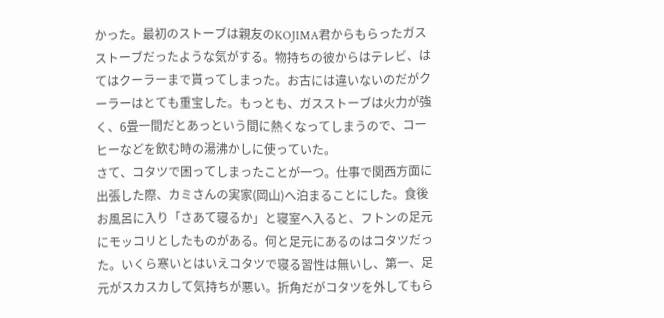かった。最初のストーブは親友のKOJIMA君からもらったガスストーブだったような気がする。物持ちの彼からはテレビ、はてはクーラーまで貰ってしまった。お古には違いないのだがクーラーはとても重宝した。もっとも、ガスストーブは火力が強く、6畳一間だとあっという間に熱くなってしまうので、コーヒーなどを飲む時の湯沸かしに使っていた。
さて、コタツで困ってしまったことが一つ。仕事で関西方面に出張した際、カミさんの実家(岡山)へ泊まることにした。食後お風呂に入り「さあて寝るか」と寝室へ入ると、フトンの足元にモッコリとしたものがある。何と足元にあるのはコタツだった。いくら寒いとはいえコタツで寝る習性は無いし、第一、足元がスカスカして気持ちが悪い。折角だがコタツを外してもら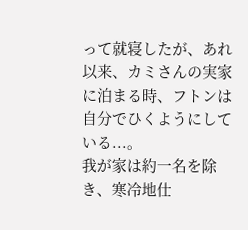って就寝したが、あれ以来、カミさんの実家に泊まる時、フトンは自分でひくようにしている...。
我が家は約一名を除き、寒冷地仕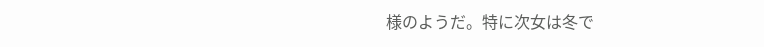様のようだ。特に次女は冬で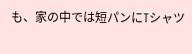も、家の中では短パンにTシャツ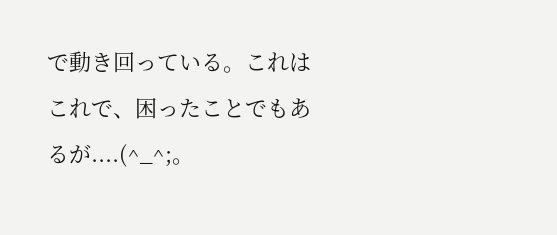で動き回っている。これはこれで、困ったことでもあるが....(^_^;。